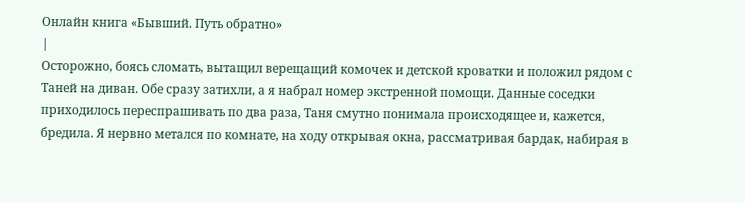Онлайн книга «Бывший. Путь обратно»
|
Осторожно, боясь сломать, вытащил верещащий комочек и детской кроватки и положил рядом с Таней на диван. Обе сразу затихли, а я набрал номер экстренной помощи. Данные соседки приходилось переспрашивать по два раза, Таня смутно понимала происходящее и, кажется, бредила. Я нервно метался по комнате, на ходу открывая окна, рассматривая бардак, набирая в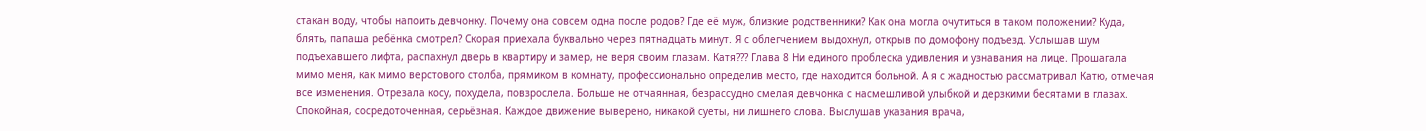стакан воду, чтобы напоить девчонку. Почему она совсем одна после родов? Где её муж, близкие родственники? Как она могла очутиться в таком положении? Куда, блять, папаша ребёнка смотрел? Скорая приехала буквально через пятнадцать минут. Я с облегчением выдохнул, открыв по домофону подъезд. Услышав шум подъехавшего лифта, распахнул дверь в квартиру и замер, не веря своим глазам. Катя??? Глава 8 Ни единого проблеска удивления и узнавания на лице. Прошагала мимо меня, как мимо верстового столба, прямиком в комнату, профессионально определив место, где находится больной. А я с жадностью рассматривал Катю, отмечая все изменения. Отрезала косу, похудела, повзрослела. Больше не отчаянная, безрассудно смелая девчонка с насмешливой улыбкой и дерзкими бесятами в глазах. Спокойная, сосредоточенная, серьёзная. Каждое движение выверено, никакой суеты, ни лишнего слова. Выслушав указания врача,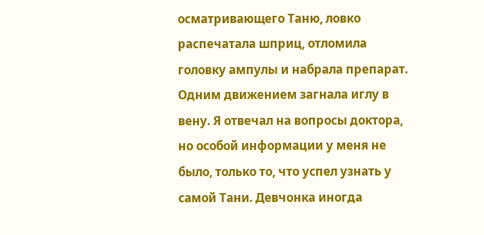осматривающего Таню, ловко распечатала шприц, отломила головку ампулы и набрала препарат. Одним движением загнала иглу в вену. Я отвечал на вопросы доктора, но особой информации у меня не было, только то, что успел узнать у самой Тани. Девчонка иногда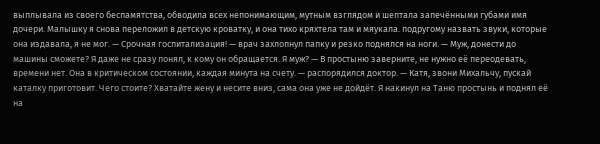выплывала из своего беспамятства, обводила всех непонимающим, мутным взглядом и шептала запечёнными губами имя дочери. Малышку я снова переложил в детскую кроватку, и она тихо кряхтела там и мяукала. подругому назвать звуки, которые она издавала, я не мог. — Срочная госпитализация! — врач захлопнул папку и резко поднялся на ноги. — Муж, донести до машины сможете? Я даже не сразу понял, к кому он обращается. Я муж? — В простыню заверните, не нужно её переодевать, времени нет. Она в критическом состоянии, каждая минута на счету. — распорядился доктор. — Катя, звони Михальчу, пускай каталку приготовит. Чего стоите? Хватайте жену и несите вниз, сама она уже не дойдёт. Я накинул на Таню простынь и поднял её на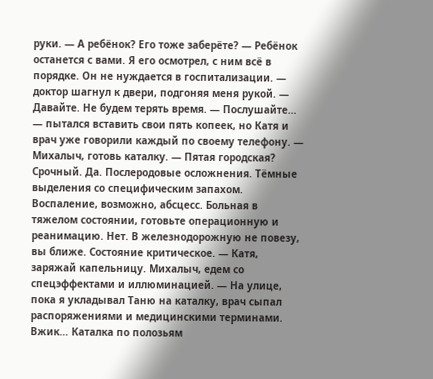руки. — А ребёнок? Его тоже заберёте? — Ребёнок останется с вами. Я его осмотрел, с ним всё в порядке. Он не нуждается в госпитализации. — доктор шагнул к двери, подгоняя меня рукой. — Давайте. Не будем терять время. — Послушайте… — пытался вставить свои пять копеек, но Катя и врач уже говорили каждый по своему телефону. — Михалыч, готовь каталку. — Пятая городская? Срочный. Да. Послеродовые осложнения. Тёмные выделения со специфическим запахом. Воспаление, возможно, абсцесс. Больная в тяжелом состоянии, готовьте операционную и реанимацию. Нет. В железнодорожную не повезу, вы ближе. Состояние критическое. — Катя, заряжай капельницу. Михалыч, едем со спецэффектами и иллюминацией. — На улице, пока я укладывал Таню на каталку, врач сыпал распоряжениями и медицинскими терминами. Вжик… Каталка по полозьям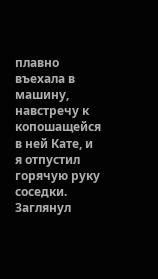плавно въехала в машину, навстречу к копошащейся в ней Кате, и я отпустил горячую руку соседки. Заглянул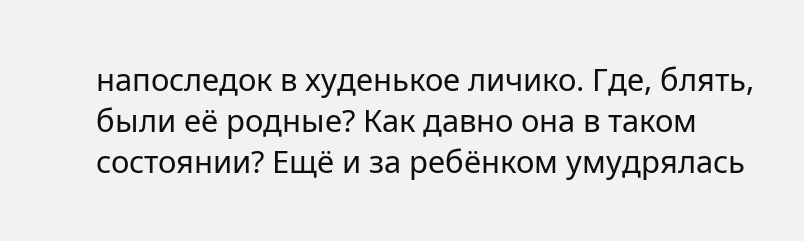напоследок в худенькое личико. Где, блять, были её родные? Как давно она в таком состоянии? Ещё и за ребёнком умудрялась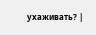ухаживать? |